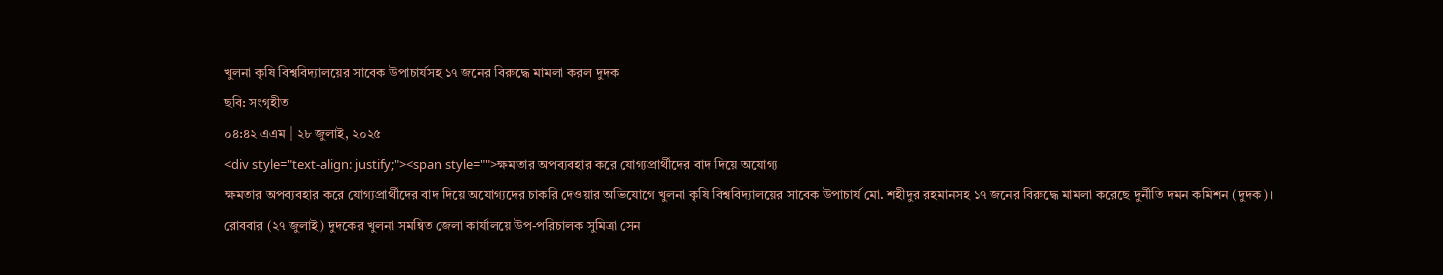খুলনা কৃষি বিশ্ববিদ্যালয়ের সাবেক উপাচার্যসহ ১৭ জনের বিরুদ্ধে মামলা করল দুদক
ছবি: সংগৃহীত
০৪:৪২ এএম | ২৮ জুলাই, ২০২৫
<div style="text-align: justify;"><span style="">ক্ষমতার অপব্যবহার করে যোগ্যপ্রার্থীদের বাদ দিয়ে অযোগ্য
ক্ষমতার অপব্যবহার করে যোগ্যপ্রার্থীদের বাদ দিয়ে অযোগ্যদের চাকরি দেওয়ার অভিযোগে খুলনা কৃষি বিশ্ববিদ্যালয়ের সাবেক উপাচার্য মো. শহীদুর রহমানসহ ১৭ জনের বিরুদ্ধে মামলা করেছে দুর্নীতি দমন কমিশন (দুদক)।
রোববার (২৭ জুলাই) দুদকের খুলনা সমন্বিত জেলা কার্যালয়ে উপ-পরিচালক সুমিত্রা সেন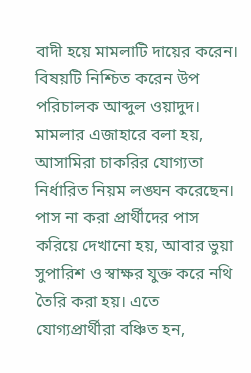বাদী হয়ে মামলাটি দায়ের করেন। বিষয়টি নিশ্চিত করেন উপ পরিচালক আব্দুল ওয়াদুদ।
মামলার এজাহারে বলা হয়, আসামিরা চাকরির যোগ্যতা নির্ধারিত নিয়ম লঙ্ঘন করেছেন। পাস না করা প্রার্থীদের পাস করিয়ে দেখানো হয়, আবার ভুয়া সুপারিশ ও স্বাক্ষর যুক্ত করে নথি তৈরি করা হয়। এতে যোগ্যপ্রার্থীরা বঞ্চিত হন,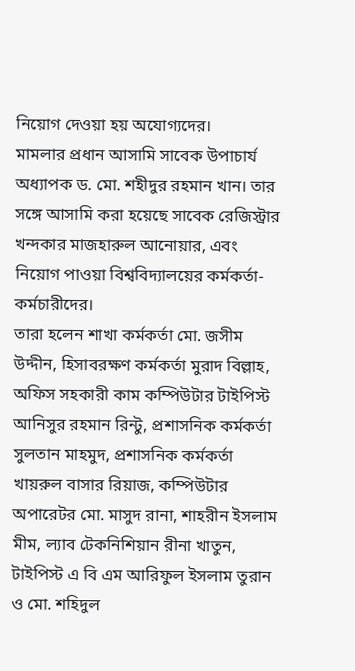নিয়োগ দেওয়া হয় অযোগ্যদের।
মামলার প্রধান আসামি সাবেক উপাচার্য অধ্যাপক ড. মো. শহীদুর রহমান খান। তার সঙ্গে আসামি করা হয়েছে সাবেক রেজিস্ট্রার খন্দকার মাজহারুল আনোয়ার, এবং নিয়োগ পাওয়া বিশ্ববিদ্যালয়ের কর্মকর্তা-কর্মচারীদের।
তারা হলেন শাখা কর্মকর্তা মো. জসীম উদ্দীন, হিসাবরক্ষণ কর্মকর্তা মুরাদ বিল্লাহ, অফিস সহকারী কাম কম্পিউটার টাইপিস্ট আনিসুর রহমান রিন্টু, প্রশাসনিক কর্মকর্তা সুলতান মাহমুদ, প্রশাসনিক কর্মকর্তা খায়রুল বাসার রিয়াজ, কম্পিউটার অপারেটর মো. মাসুদ রানা, শাহরীন ইসলাম মীম, ল্যাব টেকনিশিয়ান রীনা খাতুন, টাইপিস্ট এ বি এম আরিফুল ইসলাম তুরান ও মো. শহিদুল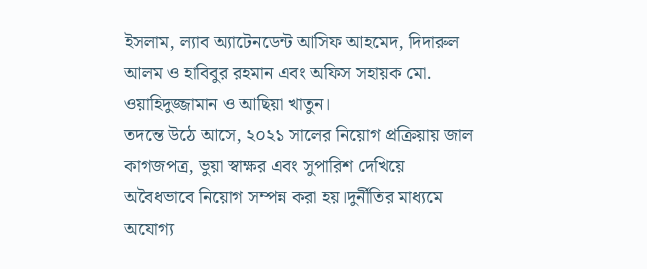ইসলাম, ল্যাব অ্যাটেনডেন্ট আসিফ আহমেদ, দিদারুল আলম ও হাবিবুর রহমান এবং অফিস সহায়ক মো. ওয়াহিদুজ্জামান ও আছিয়া খাতুন।
তদন্তে উঠে আসে, ২০২১ সালের নিয়োগ প্রক্রিয়ায় জাল কাগজপত্র, ভুয়া স্বাক্ষর এবং সুপারিশ দেখিয়ে অবৈধভাবে নিয়োগ সম্পন্ন করা হয়।দুর্নীতির মাধ্যমে অযোগ্য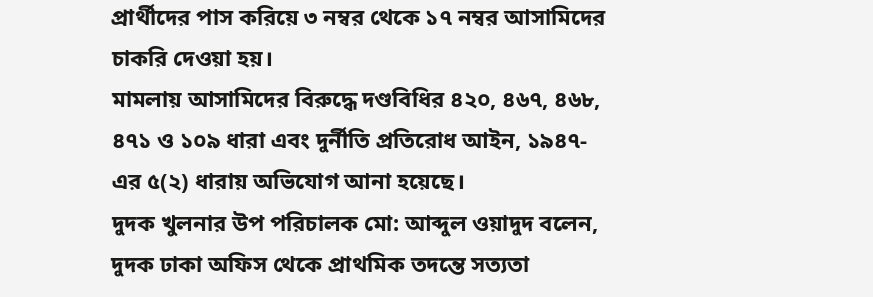প্রার্থীদের পাস করিয়ে ৩ নম্বর থেকে ১৭ নম্বর আসামিদের চাকরি দেওয়া হয়।
মামলায় আসামিদের বিরুদ্ধে দণ্ডবিধির ৪২০, ৪৬৭, ৪৬৮, ৪৭১ ও ১০৯ ধারা এবং দুর্নীতি প্রতিরোধ আইন, ১৯৪৭-এর ৫(২) ধারায় অভিযোগ আনা হয়েছে।
দুদক খুলনার উপ পরিচালক মো: আব্দুল ওয়াদুদ বলেন, দুদক ঢাকা অফিস থেকে প্রাথমিক তদন্তে সত্যতা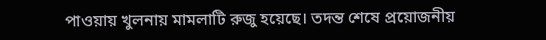পাওয়ায় খুলনায় মামলাটি রুজু হয়েছে। তদন্ত শেষে প্রয়োজনীয়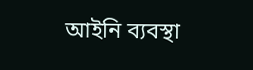আইনি ব্যবস্থা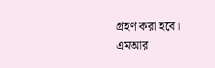গ্রহণ করা হবে।
এমআর